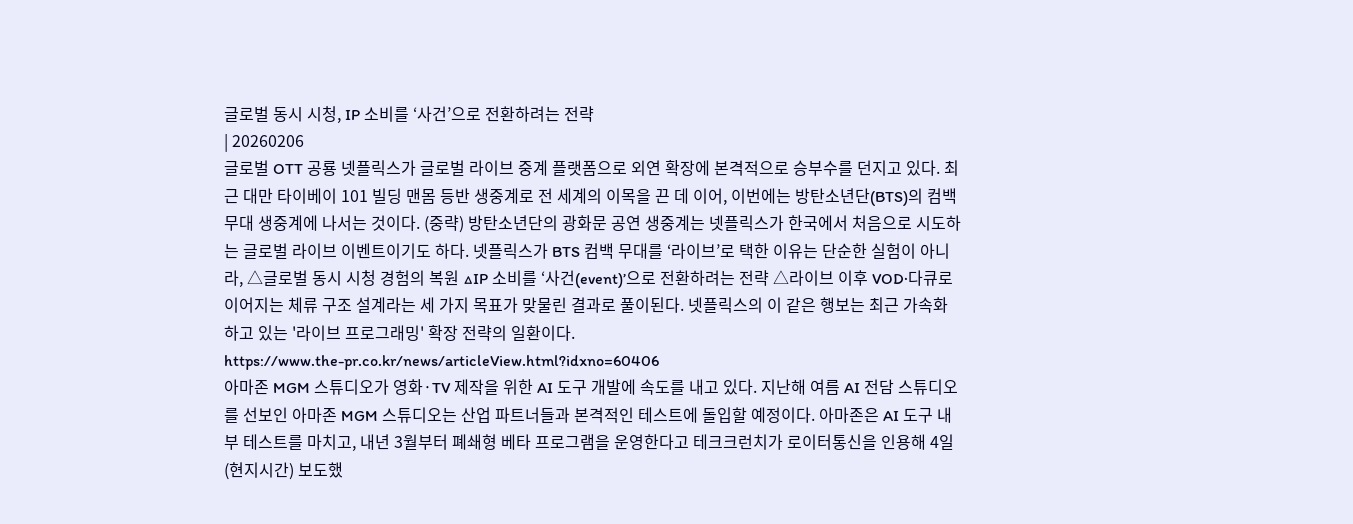글로벌 동시 시청, IP 소비를 ‘사건’으로 전환하려는 전략
| 20260206
글로벌 OTT 공룡 넷플릭스가 글로벌 라이브 중계 플랫폼으로 외연 확장에 본격적으로 승부수를 던지고 있다. 최근 대만 타이베이 101 빌딩 맨몸 등반 생중계로 전 세계의 이목을 끈 데 이어, 이번에는 방탄소년단(BTS)의 컴백 무대 생중계에 나서는 것이다. (중략) 방탄소년단의 광화문 공연 생중계는 넷플릭스가 한국에서 처음으로 시도하는 글로벌 라이브 이벤트이기도 하다. 넷플릭스가 BTS 컴백 무대를 ‘라이브’로 택한 이유는 단순한 실험이 아니라, △글로벌 동시 시청 경험의 복원 △IP 소비를 ‘사건(event)’으로 전환하려는 전략 △라이브 이후 VOD·다큐로 이어지는 체류 구조 설계라는 세 가지 목표가 맞물린 결과로 풀이된다. 넷플릭스의 이 같은 행보는 최근 가속화하고 있는 '라이브 프로그래밍' 확장 전략의 일환이다.
https://www.the-pr.co.kr/news/articleView.html?idxno=60406
아마존 MGM 스튜디오가 영화·TV 제작을 위한 AI 도구 개발에 속도를 내고 있다. 지난해 여름 AI 전담 스튜디오를 선보인 아마존 MGM 스튜디오는 산업 파트너들과 본격적인 테스트에 돌입할 예정이다. 아마존은 AI 도구 내부 테스트를 마치고, 내년 3월부터 폐쇄형 베타 프로그램을 운영한다고 테크크런치가 로이터통신을 인용해 4일(현지시간) 보도했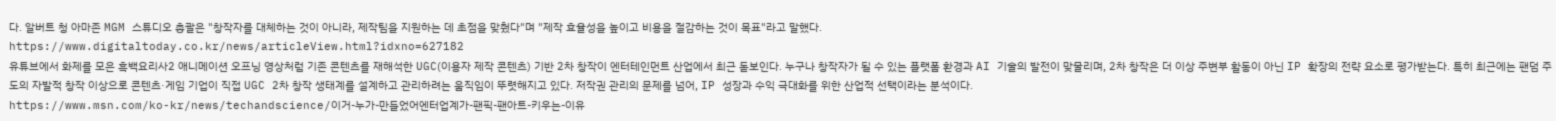다. 알버트 청 아마존 MGM 스튜디오 총괄은 "창작자를 대체하는 것이 아니라, 제작팀을 지원하는 데 초점을 맞췄다"며 "제작 효율성을 높이고 비용을 절감하는 것이 목표"라고 말했다.
https://www.digitaltoday.co.kr/news/articleView.html?idxno=627182
유튜브에서 화제를 모은 흑백요리사2 애니메이션 오프닝 영상처럼 기존 콘텐츠를 재해석한 UGC(이용자 제작 콘텐츠) 기반 2차 창작이 엔터테인먼트 산업에서 최근 돋보인다. 누구나 창작자가 될 수 있는 플랫폼 환경과 AI 기술의 발전이 맞물리며, 2차 창작은 더 이상 주변부 활동이 아닌 IP 확장의 전략 요소로 평가받는다. 특히 최근에는 팬덤 주도의 자발적 창작 이상으로 콘텐츠·게임 기업이 직접 UGC 2차 창작 생태계를 설계하고 관리하려는 움직임이 뚜렷해지고 있다. 저작권 관리의 문제를 넘어, IP 성장과 수익 극대화를 위한 산업적 선택이라는 분석이다.
https://www.msn.com/ko-kr/news/techandscience/이거-누가-만들었어엔터업계가-팬픽-팬아트-키우는-이유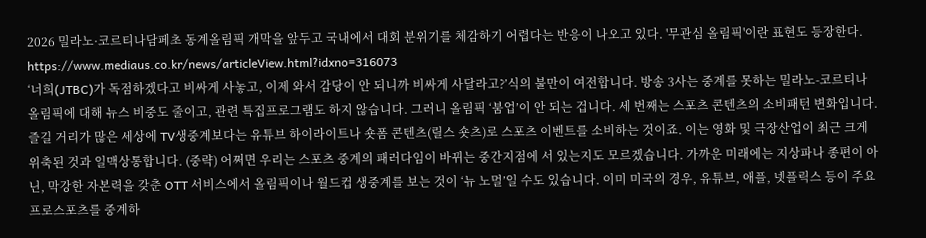2026 밀라노·코르티나담페초 동계올림픽 개막을 앞두고 국내에서 대회 분위기를 체감하기 어렵다는 반응이 나오고 있다. '무관심 올림픽'이란 표현도 등장한다.
https://www.mediaus.co.kr/news/articleView.html?idxno=316073
‘너희(JTBC)가 독점하겠다고 비싸게 사놓고, 이제 와서 감당이 안 되니까 비싸게 사달라고?’식의 불만이 여전합니다. 방송 3사는 중계를 못하는 밀라노-코르티나 올림픽에 대해 뉴스 비중도 줄이고, 관련 특집프로그램도 하지 않습니다. 그러니 올림픽 ‘붐업’이 안 되는 겁니다. 세 번째는 스포츠 콘텐츠의 소비패턴 변화입니다. 즐길 거리가 많은 세상에 TV생중계보다는 유튜브 하이라이트나 숏폼 콘텐츠(릴스 숏츠)로 스포츠 이벤트를 소비하는 것이죠. 이는 영화 및 극장산업이 최근 크게 위축된 것과 일맥상통합니다. (중략) 어쩌면 우리는 스포츠 중계의 패러다임이 바뀌는 중간지점에 서 있는지도 모르겠습니다. 가까운 미래에는 지상파나 종편이 아닌, 막강한 자본력을 갖춘 OTT 서비스에서 올림픽이나 월드컵 생중계를 보는 것이 ‘뉴 노멀’일 수도 있습니다. 이미 미국의 경우, 유튜브, 애플, 넷플릭스 등이 주요 프로스포츠를 중계하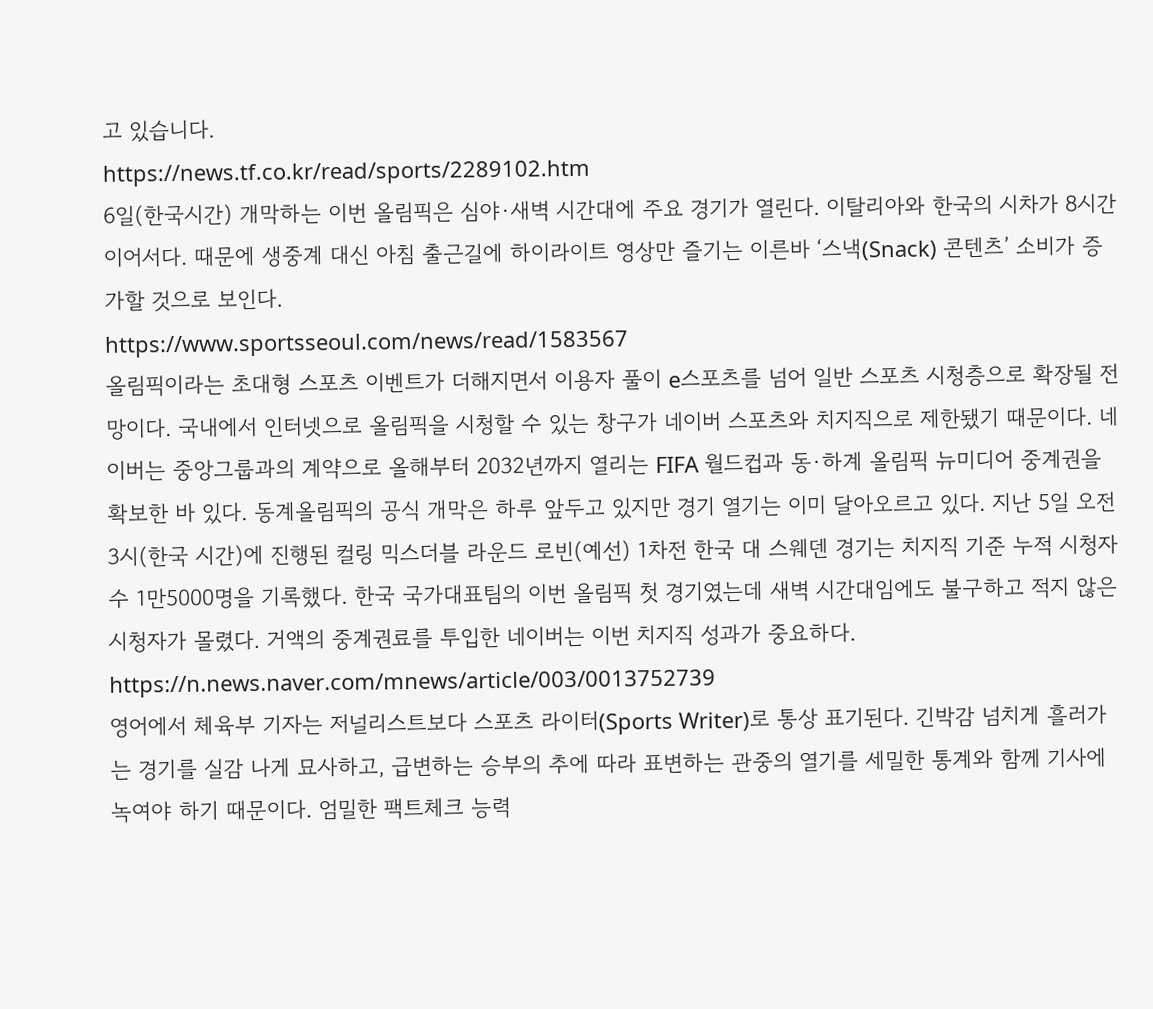고 있습니다.
https://news.tf.co.kr/read/sports/2289102.htm
6일(한국시간) 개막하는 이번 올림픽은 심야·새벽 시간대에 주요 경기가 열린다. 이탈리아와 한국의 시차가 8시간이어서다. 때문에 생중계 대신 아침 출근길에 하이라이트 영상만 즐기는 이른바 ‘스낵(Snack) 콘텐츠’ 소비가 증가할 것으로 보인다.
https://www.sportsseoul.com/news/read/1583567
올림픽이라는 초대형 스포츠 이벤트가 더해지면서 이용자 풀이 e스포츠를 넘어 일반 스포츠 시청층으로 확장될 전망이다. 국내에서 인터넷으로 올림픽을 시청할 수 있는 창구가 네이버 스포츠와 치지직으로 제한됐기 때문이다. 네이버는 중앙그룹과의 계약으로 올해부터 2032년까지 열리는 FIFA 월드컵과 동·하계 올림픽 뉴미디어 중계권을 확보한 바 있다. 동계올림픽의 공식 개막은 하루 앞두고 있지만 경기 열기는 이미 달아오르고 있다. 지난 5일 오전 3시(한국 시간)에 진행된 컬링 믹스더블 라운드 로빈(예선) 1차전 한국 대 스웨덴 경기는 치지직 기준 누적 시청자 수 1만5000명을 기록했다. 한국 국가대표팀의 이번 올림픽 첫 경기였는데 새벽 시간대임에도 불구하고 적지 않은 시청자가 몰렸다. 거액의 중계권료를 투입한 네이버는 이번 치지직 성과가 중요하다.
https://n.news.naver.com/mnews/article/003/0013752739
영어에서 체육부 기자는 저널리스트보다 스포츠 라이터(Sports Writer)로 통상 표기된다. 긴박감 넘치게 흘러가는 경기를 실감 나게 묘사하고, 급변하는 승부의 추에 따라 표변하는 관중의 열기를 세밀한 통계와 함께 기사에 녹여야 하기 때문이다. 엄밀한 팩트체크 능력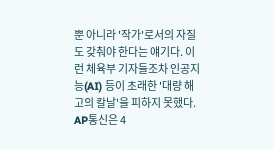뿐 아니라 '작가'로서의 자질도 갖춰야 한다는 얘기다. 이런 체육부 기자들조차 인공지능(AI) 등이 초래한 '대량 해고의 칼날'을 피하지 못했다. AP통신은 4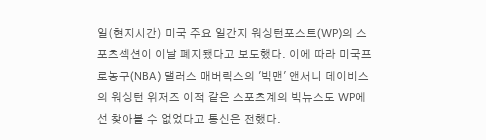일(현지시간) 미국 주요 일간지 워싱턴포스트(WP)의 스포츠섹션이 이날 폐지됐다고 보도했다. 이에 따라 미국프로농구(NBA) 댈러스 매버릭스의 '빅맨' 앤서니 데이비스의 워싱턴 위저즈 이적 같은 스포츠계의 빅뉴스도 WP에선 찾아볼 수 없었다고 통신은 전했다.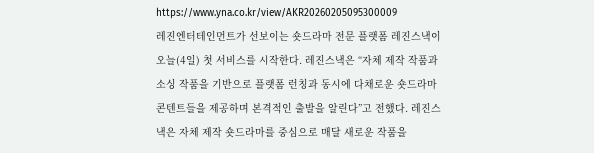https://www.yna.co.kr/view/AKR20260205095300009
레진엔터테인먼트가 선보이는 숏드라마 전문 플랫폼 레진스낵이 오늘(4일) 첫 서비스를 시작한다. 레진스낵은 “자체 제작 작품과 소싱 작품을 기반으로 플랫폼 런칭과 동시에 다채로운 숏드라마 콘텐트들을 제공하며 본격적인 출발을 알린다”고 전했다. 레진스낵은 자체 제작 숏드라마를 중심으로 매달 새로운 작품을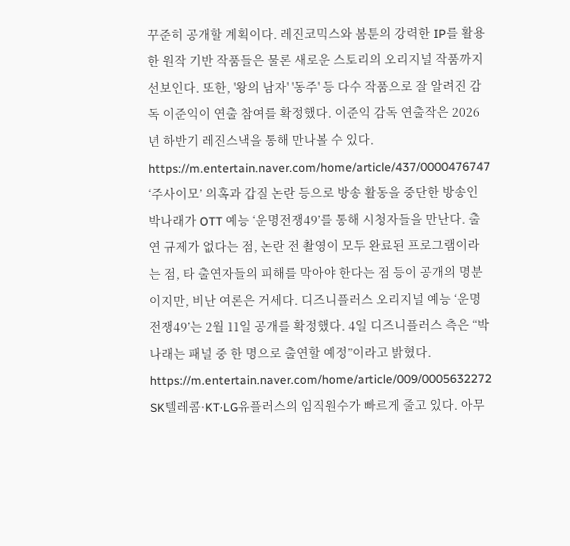꾸준히 공개할 계획이다. 레진코믹스와 봄툰의 강력한 IP를 활용한 원작 기반 작품들은 물론 새로운 스토리의 오리지널 작품까지 선보인다. 또한, '왕의 남자' '동주' 등 다수 작품으로 잘 알려진 감독 이준익이 연출 참여를 확정했다. 이준익 감독 연출작은 2026년 하반기 레진스낵을 통해 만나볼 수 있다.
https://m.entertain.naver.com/home/article/437/0000476747
‘주사이모’ 의혹과 갑질 논란 등으로 방송 활동을 중단한 방송인 박나래가 OTT 예능 ‘운명전쟁49’를 통해 시청자들을 만난다. 출연 규제가 없다는 점, 논란 전 촬영이 모두 완료된 프로그램이라는 점, 타 출연자들의 피해를 막아야 한다는 점 등이 공개의 명분이지만, 비난 여론은 거세다. 디즈니플러스 오리지널 예능 ‘운명전쟁49’는 2월 11일 공개를 확정했다. 4일 디즈니플러스 측은 “박나래는 패널 중 한 명으로 출연할 예정”이라고 밝혔다.
https://m.entertain.naver.com/home/article/009/0005632272
SK텔레콤·KT·LG유플러스의 임직원수가 빠르게 줄고 있다. 아무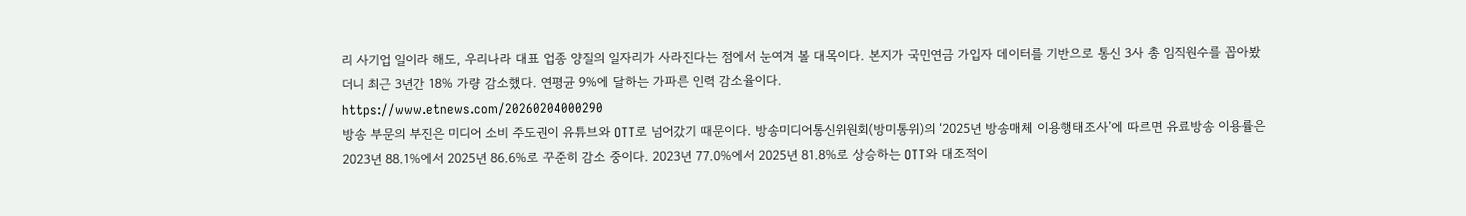리 사기업 일이라 해도, 우리나라 대표 업종 양질의 일자리가 사라진다는 점에서 눈여겨 볼 대목이다. 본지가 국민연금 가입자 데이터를 기반으로 통신 3사 총 임직원수를 꼽아봤더니 최근 3년간 18% 가량 감소했다. 연평균 9%에 달하는 가파른 인력 감소율이다.
https://www.etnews.com/20260204000290
방송 부문의 부진은 미디어 소비 주도권이 유튜브와 OTT로 넘어갔기 때문이다. 방송미디어통신위원회(방미통위)의 ‘2025년 방송매체 이용행태조사’에 따르면 유료방송 이용률은 2023년 88.1%에서 2025년 86.6%로 꾸준히 감소 중이다. 2023년 77.0%에서 2025년 81.8%로 상승하는 OTT와 대조적이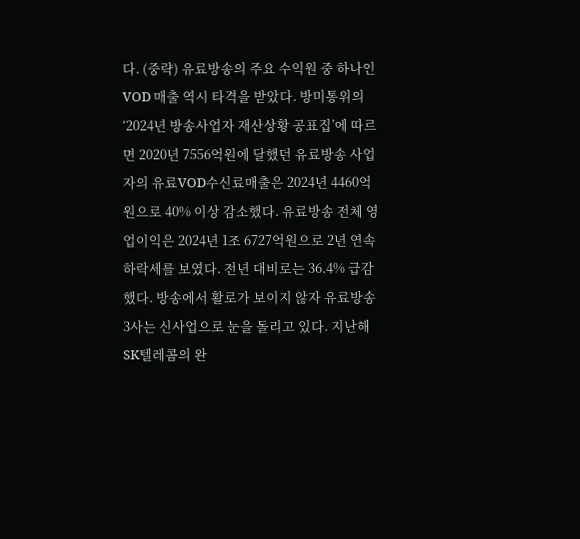다. (중략) 유료방송의 주요 수익원 중 하나인 VOD 매출 역시 타격을 받았다. 방미통위의 ‘2024년 방송사업자 재산상황 공표집’에 따르면 2020년 7556억원에 달했던 유료방송 사업자의 유료VOD수신료매출은 2024년 4460억원으로 40% 이상 감소했다. 유료방송 전체 영업이익은 2024년 1조 6727억원으로 2년 연속 하락세를 보였다. 전년 대비로는 36.4% 급감했다. 방송에서 활로가 보이지 않자 유료방송 3사는 신사업으로 눈을 돌리고 있다. 지난해 SK텔레콤의 완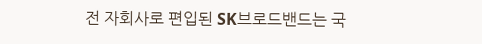전 자회사로 편입된 SK브로드밴드는 국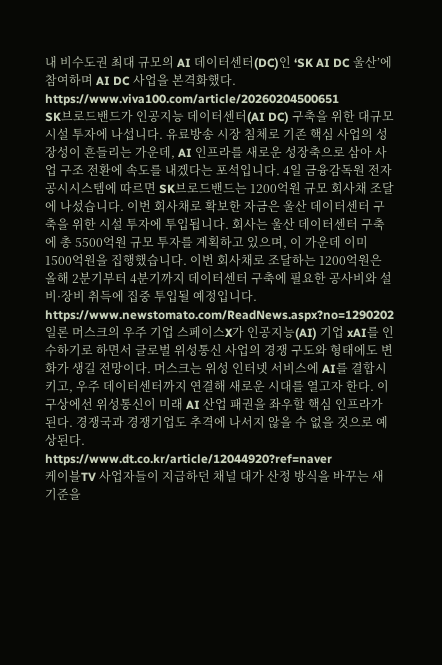내 비수도권 최대 규모의 AI 데이터센터(DC)인 ‘SK AI DC 울산’에 참여하며 AI DC 사업을 본격화했다.
https://www.viva100.com/article/20260204500651
SK브로드밴드가 인공지능 데이터센터(AI DC) 구축을 위한 대규모 시설 투자에 나섭니다. 유료방송 시장 침체로 기존 핵심 사업의 성장성이 흔들리는 가운데, AI 인프라를 새로운 성장축으로 삼아 사업 구조 전환에 속도를 내겠다는 포석입니다. 4일 금융감독원 전자공시시스템에 따르면 SK브로드밴드는 1200억원 규모 회사채 조달에 나섰습니다. 이번 회사채로 확보한 자금은 울산 데이터센터 구축을 위한 시설 투자에 투입됩니다. 회사는 울산 데이터센터 구축에 총 5500억원 규모 투자를 계획하고 있으며, 이 가운데 이미 1500억원을 집행했습니다. 이번 회사채로 조달하는 1200억원은 올해 2분기부터 4분기까지 데이터센터 구축에 필요한 공사비와 설비·장비 취득에 집중 투입될 예정입니다.
https://www.newstomato.com/ReadNews.aspx?no=1290202
일론 머스크의 우주 기업 스페이스X가 인공지능(AI) 기업 xAI를 인수하기로 하면서 글로벌 위성통신 사업의 경쟁 구도와 형태에도 변화가 생길 전망이다. 머스크는 위성 인터넷 서비스에 AI를 결합시키고, 우주 데이터센터까지 연결해 새로운 시대를 열고자 한다. 이 구상에선 위성통신이 미래 AI 산업 패권을 좌우할 핵심 인프라가 된다. 경쟁국과 경쟁기업도 추격에 나서지 않을 수 없을 것으로 예상된다.
https://www.dt.co.kr/article/12044920?ref=naver
케이블TV 사업자들이 지급하던 채널 대가 산정 방식을 바꾸는 새 기준을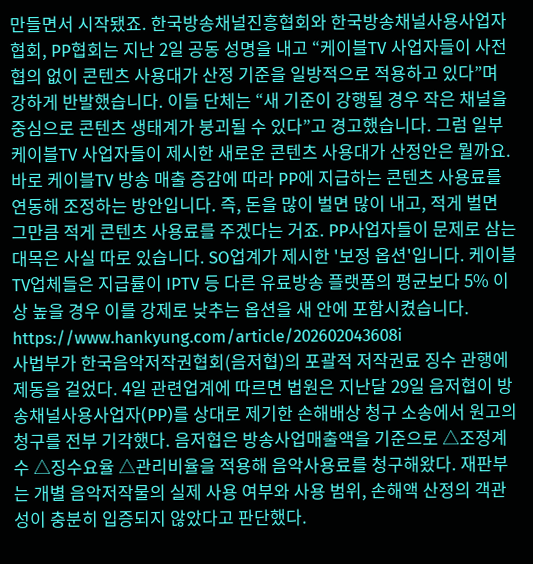만들면서 시작됐죠. 한국방송채널진흥협회와 한국방송채널사용사업자협회, PP협회는 지난 2일 공동 성명을 내고 “케이블TV 사업자들이 사전 협의 없이 콘텐츠 사용대가 산정 기준을 일방적으로 적용하고 있다”며 강하게 반발했습니다. 이들 단체는 “새 기준이 강행될 경우 작은 채널을 중심으로 콘텐츠 생태계가 붕괴될 수 있다”고 경고했습니다. 그럼 일부 케이블TV 사업자들이 제시한 새로운 콘텐츠 사용대가 산정안은 뭘까요. 바로 케이블TV 방송 매출 증감에 따라 PP에 지급하는 콘텐츠 사용료를 연동해 조정하는 방안입니다. 즉, 돈을 많이 벌면 많이 내고, 적게 벌면 그만큼 적게 콘텐츠 사용료를 주겠다는 거죠. PP사업자들이 문제로 삼는 대목은 사실 따로 있습니다. SO업계가 제시한 '보정 옵션'입니다. 케이블TV업체들은 지급률이 IPTV 등 다른 유료방송 플랫폼의 평균보다 5% 이상 높을 경우 이를 강제로 낮추는 옵션을 새 안에 포함시켰습니다.
https://www.hankyung.com/article/202602043608i
사법부가 한국음악저작권협회(음저협)의 포괄적 저작권료 징수 관행에 제동을 걸었다. 4일 관련업계에 따르면 법원은 지난달 29일 음저협이 방송채널사용사업자(PP)를 상대로 제기한 손해배상 청구 소송에서 원고의 청구를 전부 기각했다. 음저협은 방송사업매출액을 기준으로 △조정계수 △징수요율 △관리비율을 적용해 음악사용료를 청구해왔다. 재판부는 개별 음악저작물의 실제 사용 여부와 사용 범위, 손해액 산정의 객관성이 충분히 입증되지 않았다고 판단했다.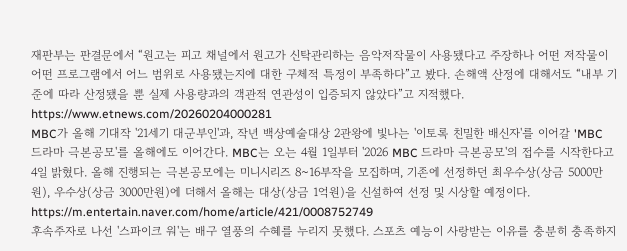재판부는 판결문에서 “원고는 피고 채널에서 원고가 신탁관리하는 음악저작물이 사용됐다고 주장하나 어떤 저작물이 어떤 프로그램에서 어느 범위로 사용됐는지에 대한 구체적 특정이 부족하다”고 봤다. 손해액 산정에 대해서도 “내부 기준에 따라 산정됐을 뿐 실제 사용량과의 객관적 연관성이 입증되지 않았다”고 지적했다.
https://www.etnews.com/20260204000281
MBC가 올해 기대작 '21세기 대군부인'과, 작년 백상예술대상 2관왕에 빛나는 '이토록 친밀한 배신자'를 이어갈 'MBC 드라마 극본공모'를 올해에도 이어간다. MBC는 오는 4월 1일부터 '2026 MBC 드라마 극본공모'의 접수를 시작한다고 4일 밝혔다. 올해 진행되는 극본공모에는 미니시리즈 8~16부작을 모집하며, 기존에 선정하던 최우수상(상금 5000만원), 우수상(상금 3000만원)에 더해서 올해는 대상(상금 1억원)을 신설하여 선정 및 시상할 예정이다.
https://m.entertain.naver.com/home/article/421/0008752749
후속주자로 나선 '스파이크 워'는 배구 열풍의 수혜를 누리지 못했다. 스포츠 예능이 사랑받는 이유를 충분히 충족하지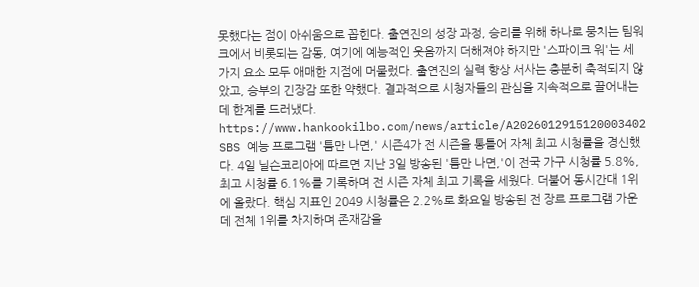못했다는 점이 아쉬움으로 꼽힌다. 출연진의 성장 과정, 승리를 위해 하나로 뭉치는 팀워크에서 비롯되는 감동, 여기에 예능적인 웃음까지 더해져야 하지만 '스파이크 워'는 세 가지 요소 모두 애매한 지점에 머물렀다. 출연진의 실력 향상 서사는 충분히 축적되지 않았고, 승부의 긴장감 또한 약했다. 결과적으로 시청자들의 관심을 지속적으로 끌어내는 데 한계를 드러냈다.
https://www.hankookilbo.com/news/article/A2026012915120003402
SBS 예능 프로그램 '틈만 나면,' 시즌4가 전 시즌을 통틀어 자체 최고 시청률을 경신했다. 4일 닐슨코리아에 따르면 지난 3일 방송된 '틈만 나면,'이 전국 가구 시청률 5.8%, 최고 시청률 6.1%를 기록하며 전 시즌 자체 최고 기록을 세웠다. 더불어 동시간대 1위에 올랐다. 핵심 지표인 2049 시청률은 2.2%로 화요일 방송된 전 장르 프로그램 가운데 전체 1위를 차지하며 존재감을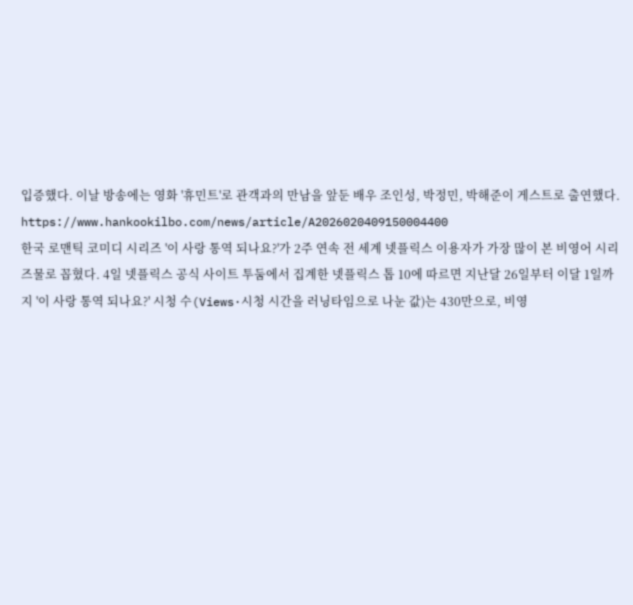입증했다. 이날 방송에는 영화 '휴민트'로 관객과의 만남을 앞둔 배우 조인성, 박정민, 박해준이 게스트로 출연했다.
https://www.hankookilbo.com/news/article/A2026020409150004400
한국 로맨틱 코미디 시리즈 '이 사랑 통역 되나요?'가 2주 연속 전 세계 넷플릭스 이용자가 가장 많이 본 비영어 시리즈물로 꼽혔다. 4일 넷플릭스 공식 사이트 투둠에서 집계한 넷플릭스 톱 10에 따르면 지난달 26일부터 이달 1일까지 '이 사랑 통역 되나요?' 시청 수(Views·시청 시간을 러닝타임으로 나눈 값)는 430만으로, 비영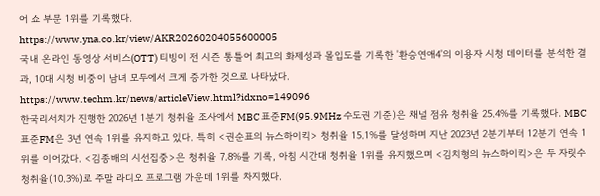어 쇼 부문 1위를 기록했다.
https://www.yna.co.kr/view/AKR20260204055600005
국내 온라인 동영상 서비스(OTT) 티빙이 전 시즌 통틀어 최고의 화제성과 몰입도를 기록한 '환승연애4'의 이용자 시청 데이터를 분석한 결과, 10대 시청 비중이 남녀 모두에서 크게 증가한 것으로 나타났다.
https://www.techm.kr/news/articleView.html?idxno=149096
한국리서치가 진행한 2026년 1분기 청취율 조사에서 MBC 표준FM(95.9MHz 수도권 기준)은 채널 점유 청취율 25.4%를 기록했다. MBC 표준FM은 3년 연속 1위를 유지하고 있다. 특히 <권순표의 뉴스하이킥> 청취율 15.1%를 달성하며 지난 2023년 2분기부터 12분기 연속 1위를 이어갔다. <김종배의 시선집중>은 청취율 7.8%를 기록, 아침 시간대 청취율 1위를 유지했으며 <김치형의 뉴스하이킥>은 두 자릿수 청취율(10.3%)로 주말 라디오 프로그램 가운데 1위를 차지했다.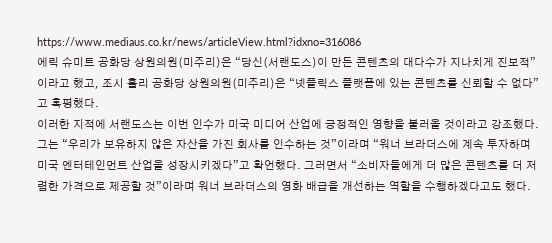https://www.mediaus.co.kr/news/articleView.html?idxno=316086
에릭 슈미트 공화당 상원의원(미주리)은 “당신(서랜도스)이 만든 콘텐츠의 대다수가 지나치게 진보적”이라고 했고, 조시 홀리 공화당 상원의원(미주리)은 “넷플릭스 플랫폼에 있는 콘텐츠를 신뢰할 수 없다”고 혹평했다.
이러한 지적에 서랜도스는 이번 인수가 미국 미디어 산업에 긍정적인 영향을 불러올 것이라고 강조했다. 그는 “우리가 보유하지 않은 자산을 가진 회사를 인수하는 것”이라며 “워너 브라더스에 계속 투자하며 미국 엔터테인먼트 산업을 성장시키겠다”고 확언했다. 그러면서 “소비자들에게 더 많은 콘텐츠를 더 저렴한 가격으로 제공할 것”이라며 워너 브라더스의 영화 배급을 개선하는 역할을 수행하겠다고도 했다.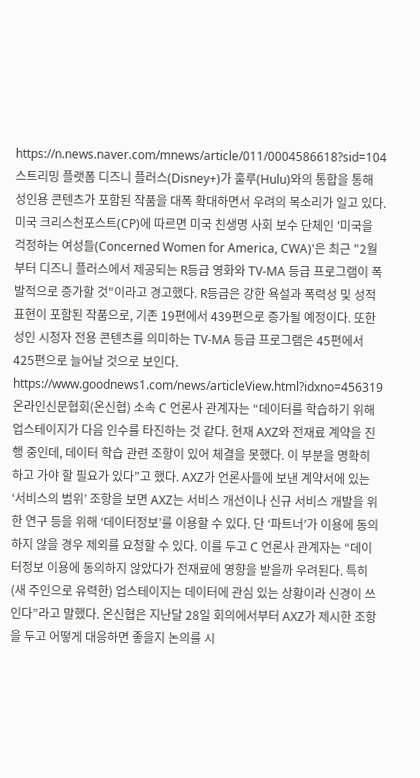https://n.news.naver.com/mnews/article/011/0004586618?sid=104
스트리밍 플랫폼 디즈니 플러스(Disney+)가 훌루(Hulu)와의 통합을 통해 성인용 콘텐츠가 포함된 작품을 대폭 확대하면서 우려의 목소리가 일고 있다. 미국 크리스천포스트(CP)에 따르면 미국 친생명 사회 보수 단체인 '미국을 걱정하는 여성들(Concerned Women for America, CWA)'은 최근 "2월부터 디즈니 플러스에서 제공되는 R등급 영화와 TV-MA 등급 프로그램이 폭발적으로 증가할 것"이라고 경고했다. R등급은 강한 욕설과 폭력성 및 성적 표현이 포함된 작품으로, 기존 19편에서 439편으로 증가될 예정이다. 또한 성인 시청자 전용 콘텐츠를 의미하는 TV-MA 등급 프로그램은 45편에서 425편으로 늘어날 것으로 보인다.
https://www.goodnews1.com/news/articleView.html?idxno=456319
온라인신문협회(온신협) 소속 C 언론사 관계자는 “데이터를 학습하기 위해 업스테이지가 다음 인수를 타진하는 것 같다. 현재 AXZ와 전재료 계약을 진행 중인데, 데이터 학습 관련 조항이 있어 체결을 못했다. 이 부분을 명확히 하고 가야 할 필요가 있다”고 했다. AXZ가 언론사들에 보낸 계약서에 있는 ‘서비스의 범위’ 조항을 보면 AXZ는 서비스 개선이나 신규 서비스 개발을 위한 연구 등을 위해 ‘데이터정보’를 이용할 수 있다. 단 ‘파트너’가 이용에 동의하지 않을 경우 제외를 요청할 수 있다. 이를 두고 C 언론사 관계자는 “데이터정보 이용에 동의하지 않았다가 전재료에 영향을 받을까 우려된다. 특히 (새 주인으로 유력한) 업스테이지는 데이터에 관심 있는 상황이라 신경이 쓰인다”라고 말했다. 온신협은 지난달 28일 회의에서부터 AXZ가 제시한 조항을 두고 어떻게 대응하면 좋을지 논의를 시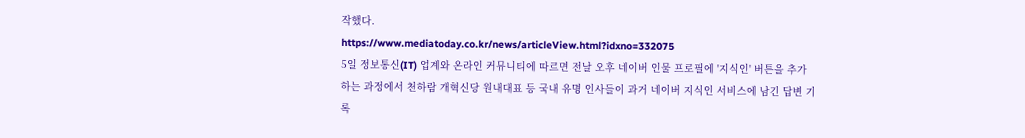작했다.
https://www.mediatoday.co.kr/news/articleView.html?idxno=332075
5일 정보통신(IT) 업계와 온라인 커뮤니티에 따르면 전날 오후 네이버 인물 프로필에 '지식인' 버튼을 추가하는 과정에서 천하람 개혁신당 원내대표 등 국내 유명 인사들이 과거 네이버 지식인 서비스에 남긴 답변 기록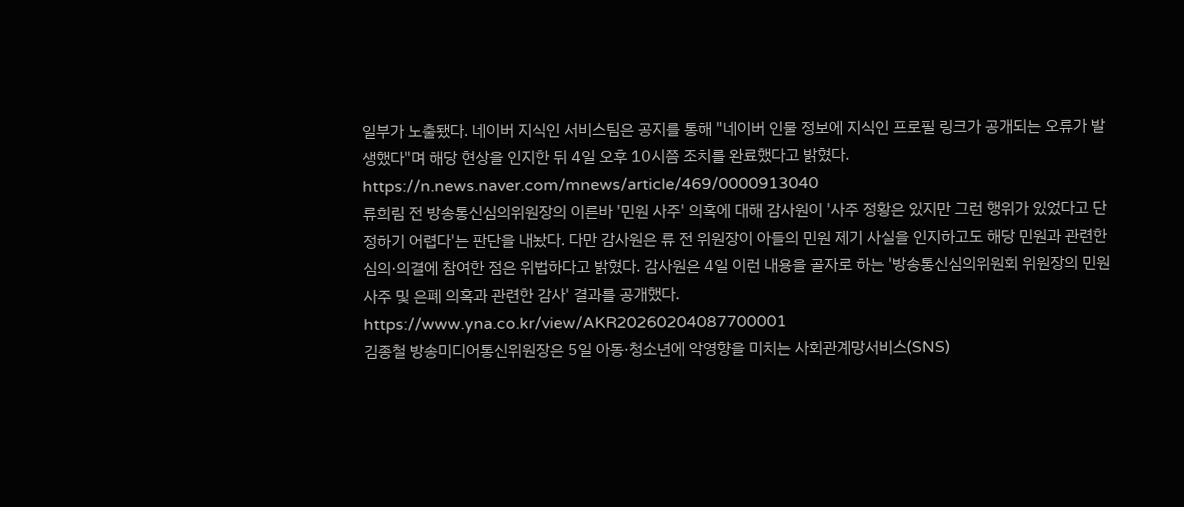일부가 노출됐다. 네이버 지식인 서비스팀은 공지를 통해 "네이버 인물 정보에 지식인 프로필 링크가 공개되는 오류가 발생했다"며 해당 현상을 인지한 뒤 4일 오후 10시쯤 조치를 완료했다고 밝혔다.
https://n.news.naver.com/mnews/article/469/0000913040
류희림 전 방송통신심의위원장의 이른바 '민원 사주' 의혹에 대해 감사원이 '사주 정황은 있지만 그런 행위가 있었다고 단정하기 어렵다'는 판단을 내놨다. 다만 감사원은 류 전 위원장이 아들의 민원 제기 사실을 인지하고도 해당 민원과 관련한 심의·의결에 참여한 점은 위법하다고 밝혔다. 감사원은 4일 이런 내용을 골자로 하는 '방송통신심의위원회 위원장의 민원 사주 및 은폐 의혹과 관련한 감사' 결과를 공개했다.
https://www.yna.co.kr/view/AKR20260204087700001
김종철 방송미디어통신위원장은 5일 아동·청소년에 악영향을 미치는 사회관계망서비스(SNS)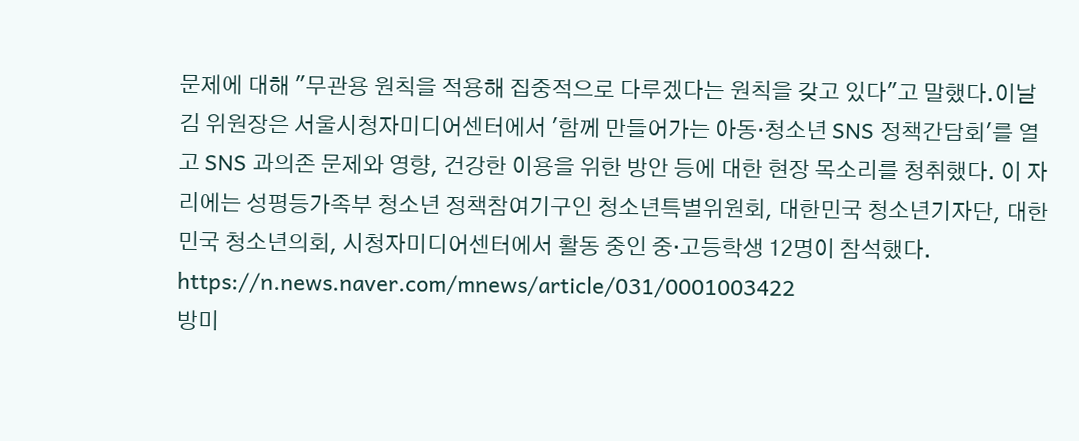문제에 대해 "무관용 원칙을 적용해 집중적으로 다루겠다는 원칙을 갖고 있다"고 말했다.이날 김 위원장은 서울시청자미디어센터에서 '함께 만들어가는 아동·청소년 SNS 정책간담회'를 열고 SNS 과의존 문제와 영향, 건강한 이용을 위한 방안 등에 대한 현장 목소리를 청취했다. 이 자리에는 성평등가족부 청소년 정책참여기구인 청소년특별위원회, 대한민국 청소년기자단, 대한민국 청소년의회, 시청자미디어센터에서 활동 중인 중·고등학생 12명이 참석했다.
https://n.news.naver.com/mnews/article/031/0001003422
방미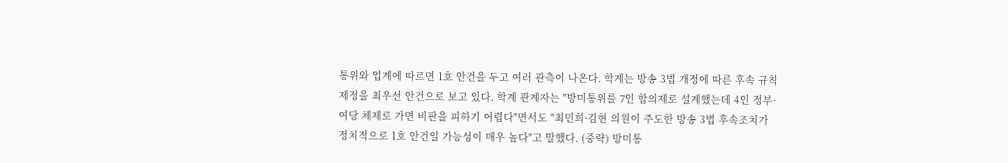통위와 업계에 따르면 1호 안건을 두고 여러 관측이 나온다. 학계는 방송 3법 개정에 따른 후속 규칙 제정을 최우선 안건으로 보고 있다. 학계 관계자는 "방미통위를 7인 합의제로 설계했는데 4인 정부·여당 체제로 가면 비판을 피하기 어렵다"면서도 "최민희·김현 의원이 주도한 방송 3법 후속조치가 정치적으로 1호 안건일 가능성이 매우 높다"고 말했다. (중략) 방미통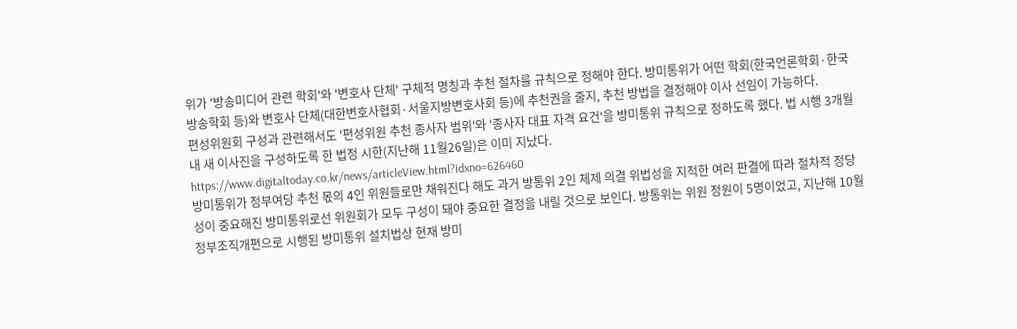위가 '방송미디어 관련 학회'와 '변호사 단체' 구체적 명칭과 추천 절차를 규칙으로 정해야 한다. 방미통위가 어떤 학회(한국언론학회·한국방송학회 등)와 변호사 단체(대한변호사협회·서울지방변호사회 등)에 추천권을 줄지, 추천 방법을 결정해야 이사 선임이 가능하다.
편성위원회 구성과 관련해서도 '편성위원 추천 종사자 범위'와 '종사자 대표 자격 요건'을 방미통위 규칙으로 정하도록 했다. 법 시행 3개월 내 새 이사진을 구성하도록 한 법정 시한(지난해 11월26일)은 이미 지났다.
https://www.digitaltoday.co.kr/news/articleView.html?idxno=626460
방미통위가 정부여당 추천 몫의 4인 위원들로만 채워진다 해도 과거 방통위 2인 체제 의결 위법성을 지적한 여러 판결에 따라 절차적 정당성이 중요해진 방미통위로선 위원회가 모두 구성이 돼야 중요한 결정을 내릴 것으로 보인다. 방통위는 위원 정원이 5명이었고, 지난해 10월 정부조직개편으로 시행된 방미통위 설치법상 현재 방미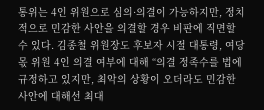통위는 4인 위원으로 심의·의결이 가능하지만, 정치적으로 민감한 사안을 의결할 경우 비판에 직면할 수 있다. 김종철 위원장도 후보자 시절 대통령, 여당 몫 위원 4인 의결 여부에 대해 “의결 정족수를 법에 규정하고 있지만, 최악의 상황이 오더라도 민감한 사안에 대해선 최대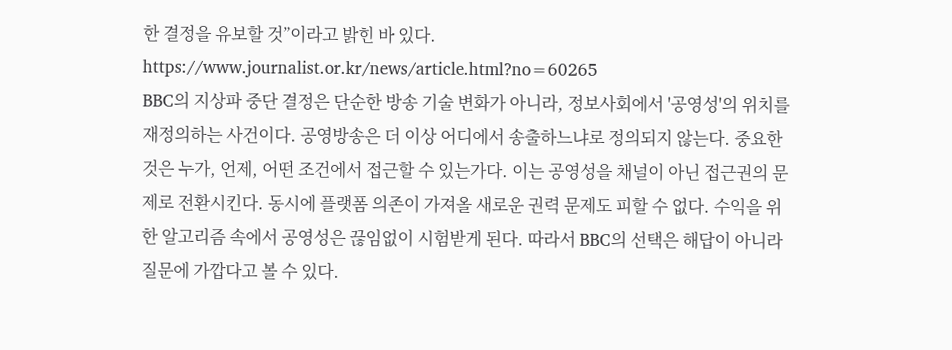한 결정을 유보할 것”이라고 밝힌 바 있다.
https://www.journalist.or.kr/news/article.html?no=60265
BBC의 지상파 중단 결정은 단순한 방송 기술 변화가 아니라, 정보사회에서 '공영성'의 위치를 재정의하는 사건이다. 공영방송은 더 이상 어디에서 송출하느냐로 정의되지 않는다. 중요한 것은 누가, 언제, 어떤 조건에서 접근할 수 있는가다. 이는 공영성을 채널이 아닌 접근권의 문제로 전환시킨다. 동시에 플랫폼 의존이 가져올 새로운 권력 문제도 피할 수 없다. 수익을 위한 알고리즘 속에서 공영성은 끊임없이 시험받게 된다. 따라서 BBC의 선택은 해답이 아니라 질문에 가깝다고 볼 수 있다.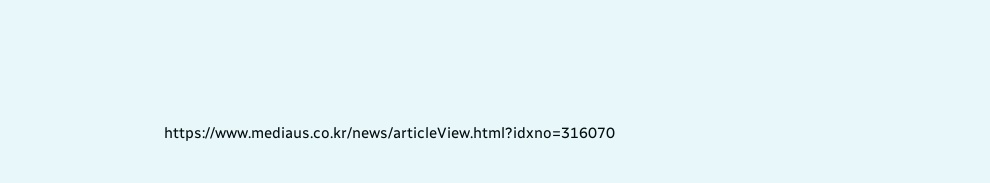https://www.mediaus.co.kr/news/articleView.html?idxno=316070